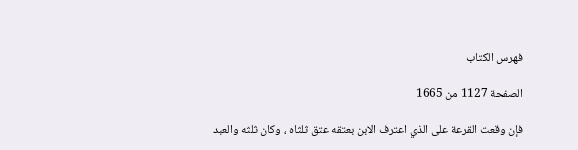فهرس الكتاب

الصفحة 1127 من 1665

فإن وقعت القرعة على الذي اعترف الابن بعتقه عتق ثلثاه ، وكان ثلثه والعبد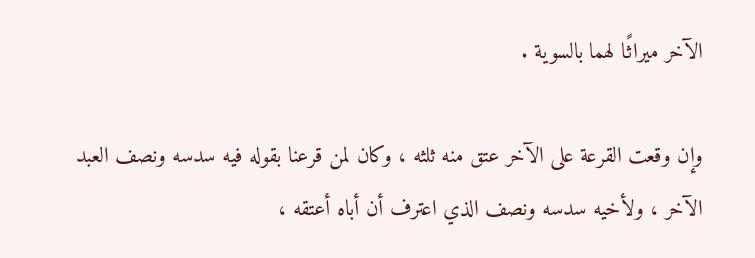الآخر ميراثًا لهما بالسوية .

وإن وقعت القرعة على الآخر عتق منه ثلثه ، وكان لمن قرعنا بقوله فيه سدسه ونصف العبد الآخر ، ولأخيه سدسه ونصف الذي اعترف أن أباه أعتقه ،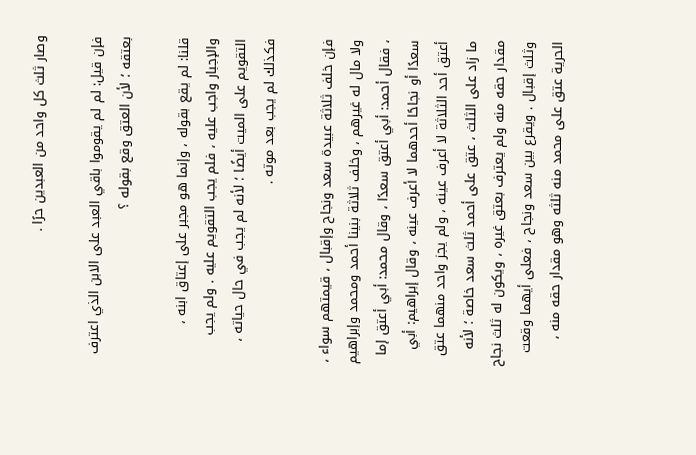وصار ثلث كل واحد من العبدين حرًا .

فإن قيل: لم لم يقوموا باقي العبد على الابن الذي اعترف بعتقه ؛ لأن العتق وقع بقوله ؟

قلنا: لم يقع بقوله ، وإنما هو مجبر على إعتاق ابنه ، والإجبار واجب عليه ، فلم يجب التقويم عليه . ولم يجب التقويم على الميت أيضًا ؛ لأنه لم يجب في حال حياته ، فكذلك لم يجب بعد موته .

فإن خلف ثلاثة عبيدة سعد ونجاح وإقبال ، قيمتهم سواء ، ولا مال له غيرهم ، وخلف ثلاثة بنينا أحمد ومحمد وإبراهيم ، فقال أحمد: أبي أعتق سعدًا ، وقال محمد: أبي أعتق إما سعدًا أو نجاحًا أحدهما لا أعرف عينه ، وقال إبراهيم: أبي أعتق أحد الثلاثة لا أعرف عينه ، ولم يجز واحد منهما عتق ما زاد على الثلث ، عتق على أحمد ثلث سعد خاصة ؛ لأنه مقدار حقه منه ولم يعترف بعتق غيره ، ويكون له ثلث نجاح وثلث إقبال . ويقرع بين سعد ونجاح ، فعلى أيهما وقعت الحرية عتق على محمد منه ثلثه وهو مقدار حقه منه ،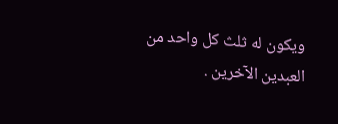ويكون له ثلث كل واحد من العبدين الآخرين .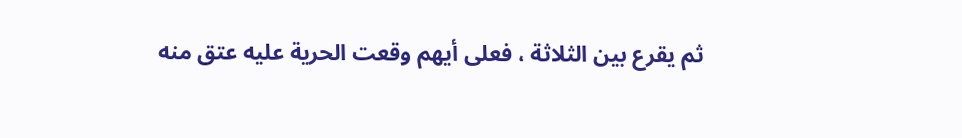ثم يقرع بين الثلاثة ، فعلى أيهم وقعت الحرية عليه عتق منه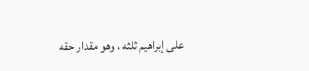على إبراهيم ثلثه ، وهو مقدار حقه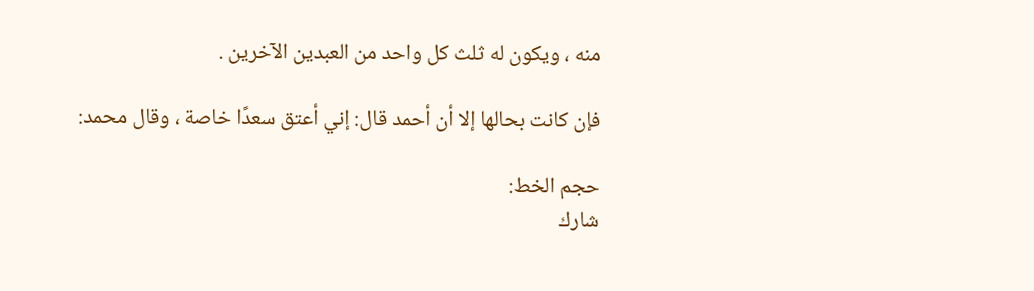منه ، ويكون له ثلث كل واحد من العبدين الآخرين .

فإن كانت بحالها إلا أن أحمد قال: إني أعتق سعدًا خاصة ، وقال محمد:

حجم الخط:
شارك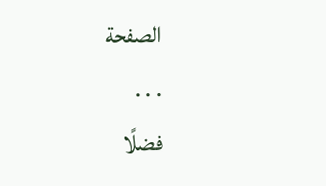الصفحة
. . .
فضلًا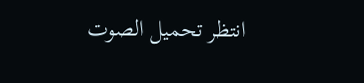انتظر تحميل الصوت